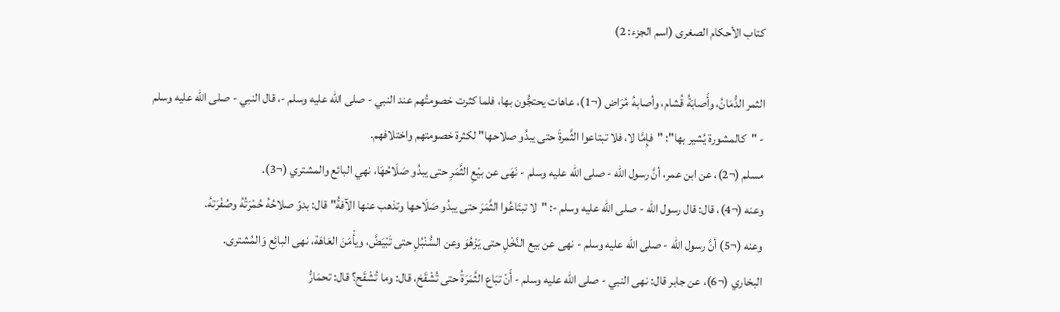كتاب الأحكام الصغرى (اسم الجزء: 2)

الثمر الدُّمَانُ، وأَصابَةُ قُشام، وأصابهُ مُرَاض (¬1)، عاهات يحتجُّون بها، فلما كثرت خصومتُهم عند النبي - صلى الله عليه وسلم -، قال النبي - صلى الله عليه وسلم - "كالمشورة يُشير بها": "فإِمَّا لا، فلا تبتاعوا الثَّمرةَ حتى يبدُو صلاحها" لكثرة خصومتهم واختلافهم.
مسلم (¬2)، عن ابن عمر، أنَّ رسول الله - صلى الله عليه وسلم - نَهَى عن بيْعِ الثَّمَرِ حتى يبدُو صَلَاحُهَا، نهي البائع والمشتري (¬3).
وعنه (¬4)، قال: قال رسول الله - صلى الله عليه وسلم -: "لا تبتَاعُوا الثَّمَرَ حتى يبدُو صَلَاحها وتذهب عنها الآفةُ" قال: بدوّ صلاحُهُ حُمْرَتُهُ وصُفْرَتهُ.
وعنه (¬5) أنَّ رسول الله - صلى الله عليه وسلم - نهى عن بيع النَّخْلِ حتى يَزْهُوَ وعن السُّنْبُلِ حتى تَبْيَضَّ، ويأْمَنَ العَاهَة، نهى البائِع وَالمُشترى.
البخاري (¬6)، عن جابر قال: نهى النبي - صلى الله عليه وسلم - أَنْ تبَاع الثَّمَرَةُ حتى تُشْقَحَ، قال: وما تُشْقَح؟ قال: تحمَارُّ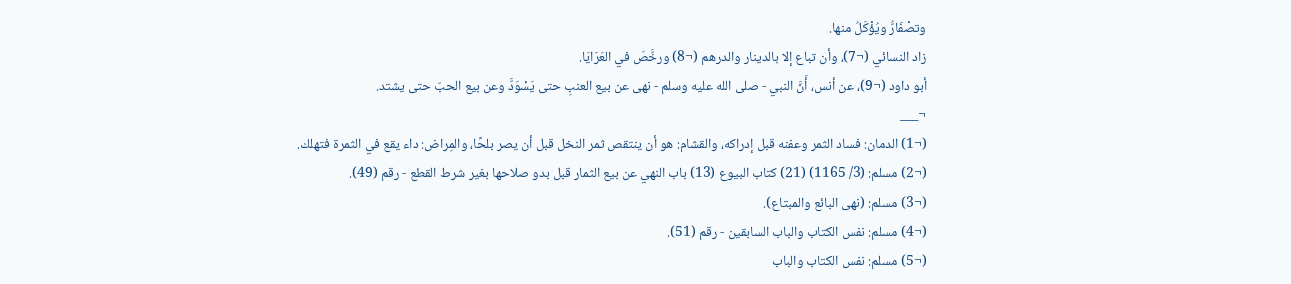وتصْفَارُّ ويُؤْكَلُ منها.
زاد النسائي (¬7)، وأن تباع إلا بالدينار والدرهم (¬8) ورخَّصَ في العَرَايَا.
أبو داود (¬9)، عن أنس، أَنَّ النبي - صلى الله عليه وسلم - نهى عن بيع العنبِ حتى يَسْوَدَّ وعن بيع الحبّ حتى يشتد.
¬___
(¬1) الدمان: فساد الثمر وعفنه قبل إدراكه، والقشام: هو أن ينتقص ثمر النخل قبل أن يصر بلحًا، والمِراض: داء يقع في الثمرة فتهلك.
(¬2) مسلم: (3/ 1165) (21) كتاب البيوع (13) باب النهي عن بيع الثمار قبل بدو صلاحها بغير شرط القطع - رقم (49).
(¬3) مسلم: (نهى البائع والمبتاع).
(¬4) مسلم: نفس الكتاب والباب السابقين - رقم (51).
(¬5) مسلم: نفس الكتاب والباب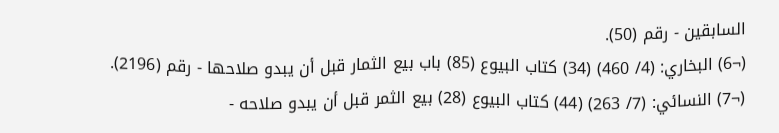السابقين - رقم (50).
(¬6) البخاري: (4/ 460) (34) كتاب البيوع (85) باب بيع الثمار قبل أن يبدو صلاحها - رقم (2196).
(¬7) النسائي: (7/ 263) (44) كتاب البيوع (28) بيع الثمر قبل أن يبدو صلاحه -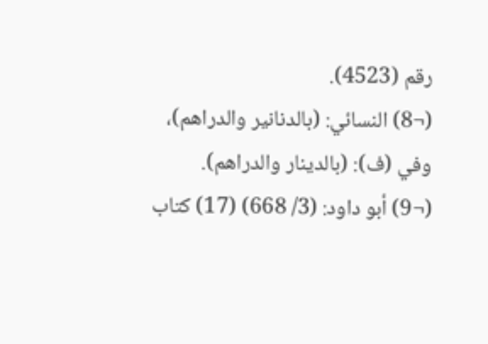رقم (4523).
(¬8) النسائي: (بالدنانير والدراهم)، وفي (ف): (بالدينار والدراهم).
(¬9) أبو داود: (3/ 668) (17) كتاب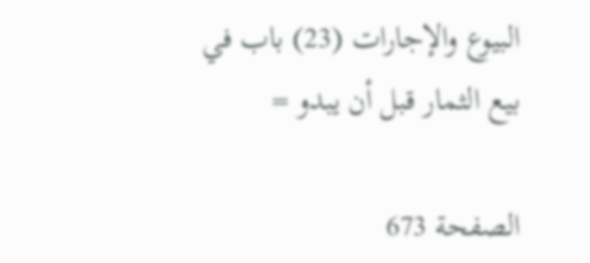البيوع والإجارات (23) باب في بيع الثمار قبل أن يبدو =

الصفحة 673